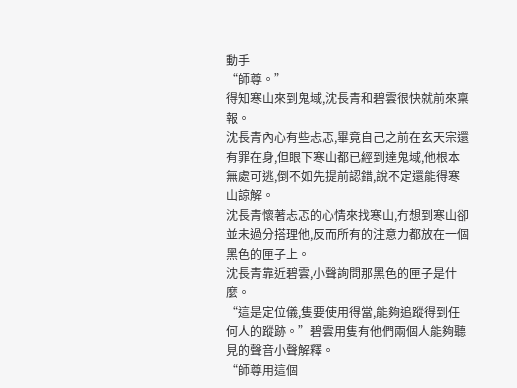動手
“師尊。”
得知寒山來到鬼域,沈長青和碧雲很快就前來稟報。
沈長青內心有些忐忑,畢竟自己之前在玄天宗還有罪在身,但眼下寒山都已經到達鬼域,他根本無處可逃,倒不如先提前認錯,說不定還能得寒山諒解。
沈長青懷著忐忑的心情來找寒山,冇想到寒山卻並未過分搭理他,反而所有的注意力都放在一個黑色的匣子上。
沈長青靠近碧雲,小聲詢問那黑色的匣子是什麼。
“這是定位儀,隻要使用得當,能夠追蹤得到任何人的蹤跡。”碧雲用隻有他們兩個人能夠聽見的聲音小聲解釋。
“師尊用這個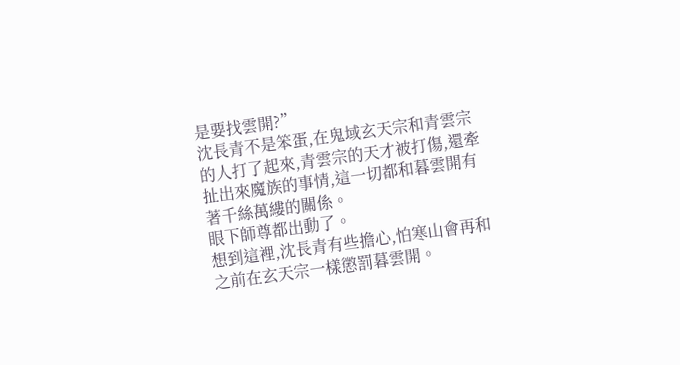是要找雲開?”
沈長青不是笨蛋,在鬼域玄天宗和青雲宗的人打了起來,青雲宗的天才被打傷,還牽扯出來魔族的事情,這一切都和暮雲開有著千絲萬縷的關係。
眼下師尊都出動了。
想到這裡,沈長青有些擔心,怕寒山會再和之前在玄天宗一樣懲罰暮雲開。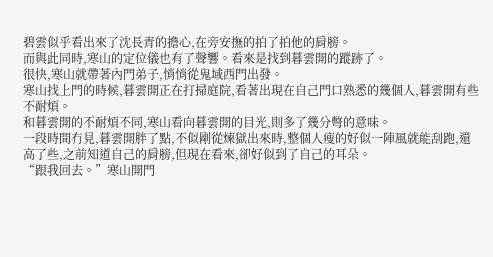碧雲似乎看出來了沈長青的擔心,在旁安撫的拍了拍他的肩膀。
而與此同時,寒山的定位儀也有了聲響。看來是找到暮雲開的蹤跡了。
很快,寒山就帶著內門弟子,悄悄從鬼域西門出發。
寒山找上門的時候,暮雲開正在打掃庭院,看著出現在自己門口熟悉的幾個人,暮雲開有些不耐煩。
和暮雲開的不耐煩不同,寒山看向暮雲開的目光,則多了幾分彆的意味。
一段時間冇見,暮雲開胖了點,不似剛從煉獄出來時,整個人瘦的好似一陣風就能刮跑,還高了些,之前知道自己的肩膀,但現在看來,卻好似到了自己的耳朵。
“跟我回去。”寒山開門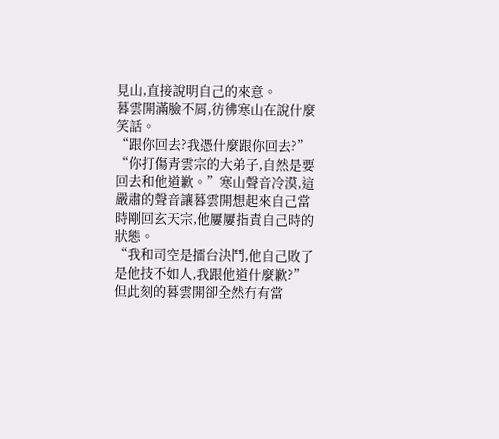見山,直接說明自己的來意。
暮雲開滿臉不屑,彷彿寒山在說什麼笑話。
“跟你回去?我憑什麼跟你回去?”
“你打傷青雲宗的大弟子,自然是要回去和他道歉。”寒山聲音冷漠,這嚴肅的聲音讓暮雲開想起來自己當時剛回玄天宗,他屢屢指責自己時的狀態。
“我和司空是擂台決鬥,他自己敗了是他技不如人,我跟他道什麼歉?”
但此刻的暮雲開卻全然冇有當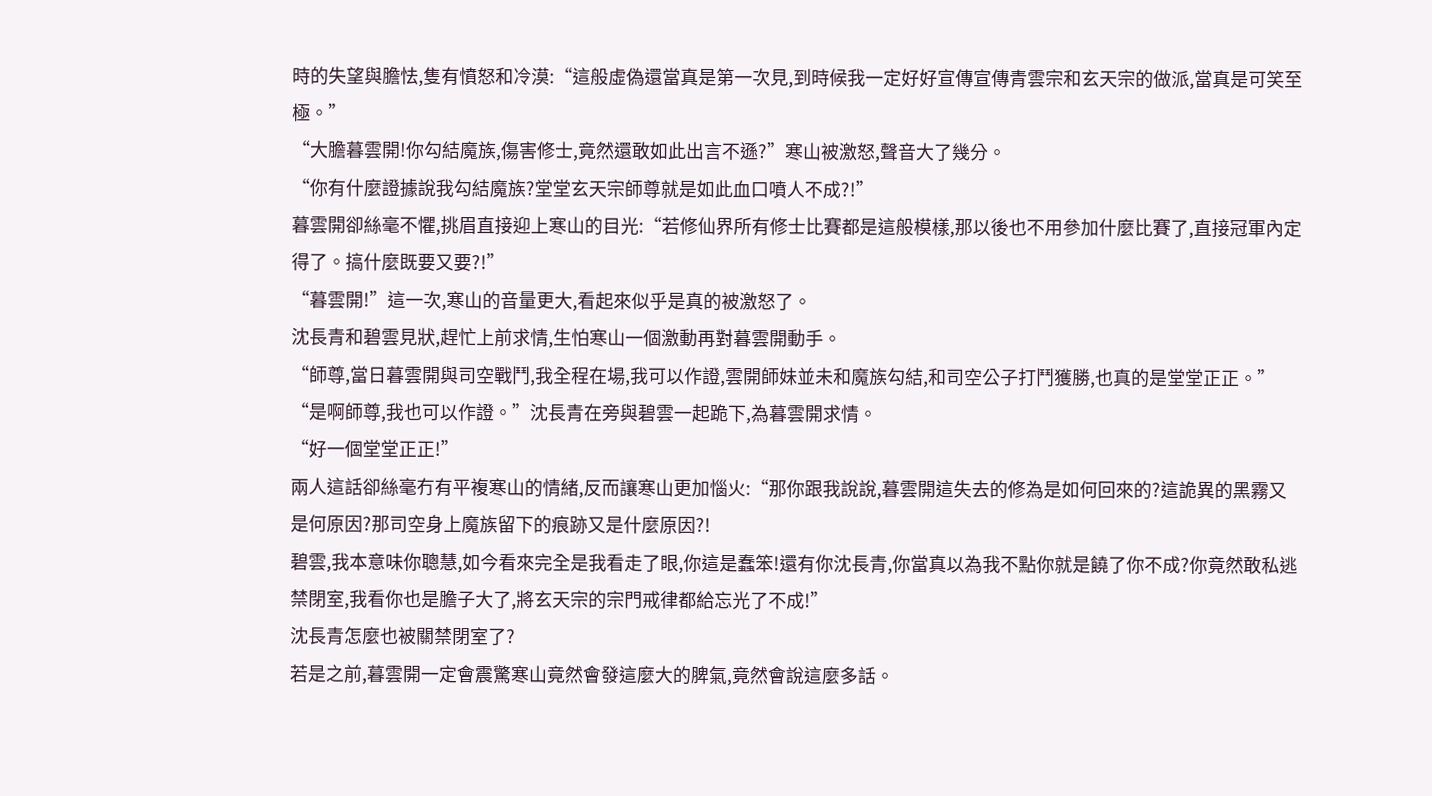時的失望與膽怯,隻有憤怒和冷漠:“這般虛偽還當真是第一次見,到時候我一定好好宣傳宣傳青雲宗和玄天宗的做派,當真是可笑至極。”
“大膽暮雲開!你勾結魔族,傷害修士,竟然還敢如此出言不遜?”寒山被激怒,聲音大了幾分。
“你有什麼證據說我勾結魔族?堂堂玄天宗師尊就是如此血口噴人不成?!”
暮雲開卻絲毫不懼,挑眉直接迎上寒山的目光:“若修仙界所有修士比賽都是這般模樣,那以後也不用參加什麼比賽了,直接冠軍內定得了。搞什麼既要又要?!”
“暮雲開!”這一次,寒山的音量更大,看起來似乎是真的被激怒了。
沈長青和碧雲見狀,趕忙上前求情,生怕寒山一個激動再對暮雲開動手。
“師尊,當日暮雲開與司空戰鬥,我全程在場,我可以作證,雲開師妹並未和魔族勾結,和司空公子打鬥獲勝,也真的是堂堂正正。”
“是啊師尊,我也可以作證。”沈長青在旁與碧雲一起跪下,為暮雲開求情。
“好一個堂堂正正!”
兩人這話卻絲毫冇有平複寒山的情緒,反而讓寒山更加惱火:“那你跟我說說,暮雲開這失去的修為是如何回來的?這詭異的黑霧又是何原因?那司空身上魔族留下的痕跡又是什麼原因?!
碧雲,我本意味你聰慧,如今看來完全是我看走了眼,你這是蠢笨!還有你沈長青,你當真以為我不點你就是饒了你不成?你竟然敢私逃禁閉室,我看你也是膽子大了,將玄天宗的宗門戒律都給忘光了不成!”
沈長青怎麼也被關禁閉室了?
若是之前,暮雲開一定會震驚寒山竟然會發這麼大的脾氣,竟然會說這麼多話。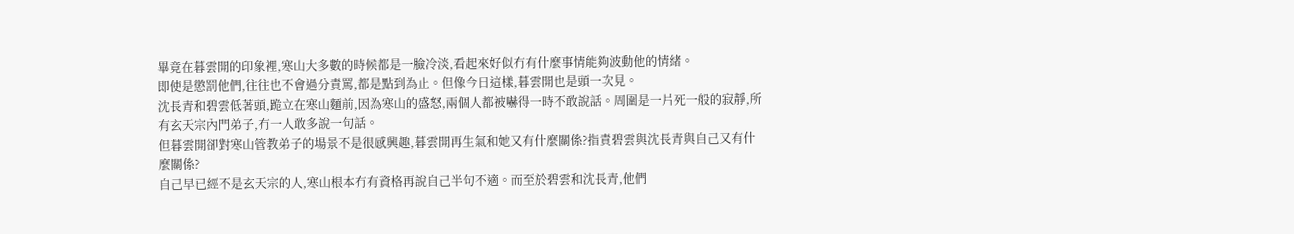畢竟在暮雲開的印象裡,寒山大多數的時候都是一臉冷淡,看起來好似冇有什麼事情能夠波動他的情緒。
即使是懲罰他們,往往也不會過分責罵,都是點到為止。但像今日這樣,暮雲開也是頭一次見。
沈長青和碧雲低著頭,跪立在寒山麵前,因為寒山的盛怒,兩個人都被嚇得一時不敢說話。周圍是一片死一般的寂靜,所有玄天宗內門弟子,冇一人敢多說一句話。
但暮雲開卻對寒山管教弟子的場景不是很感興趣,暮雲開再生氣和她又有什麼關係?指責碧雲與沈長青與自己又有什麼關係?
自己早已經不是玄天宗的人,寒山根本冇有資格再說自己半句不適。而至於碧雲和沈長青,他們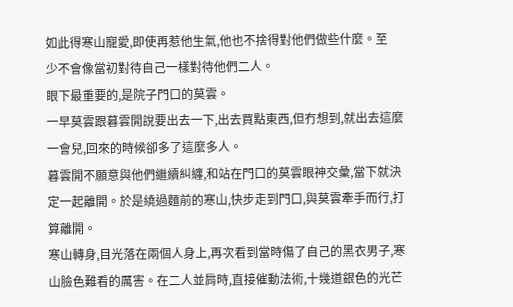如此得寒山寵愛,即使再惹他生氣,他也不捨得對他們做些什麼。至
少不會像當初對待自己一樣對待他們二人。
眼下最重要的,是院子門口的莫雲。
一早莫雲跟暮雲開說要出去一下,出去買點東西,但冇想到,就出去這麼一會兒,回來的時候卻多了這麼多人。
暮雲開不願意與他們繼續糾纏,和站在門口的莫雲眼神交彙,當下就決定一起離開。於是繞過麵前的寒山,快步走到門口,與莫雲牽手而行,打算離開。
寒山轉身,目光落在兩個人身上,再次看到當時傷了自己的黑衣男子,寒山臉色難看的厲害。在二人並肩時,直接催動法術,十幾道銀色的光芒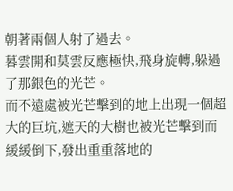朝著兩個人射了過去。
暮雲開和莫雲反應極快,飛身旋轉,躲過了那銀色的光芒。
而不遠處被光芒擊到的地上出現一個超大的巨坑,遮天的大樹也被光芒擊到而緩緩倒下,發出重重落地的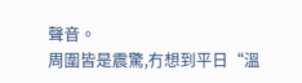聲音。
周圍皆是震驚,冇想到平日“溫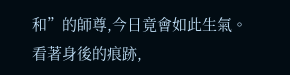和”的師尊,今日竟會如此生氣。
看著身後的痕跡,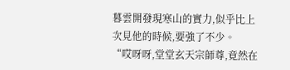暮雲開發現寒山的實力,似乎比上次見他的時候,要強了不少。
“哎呀呀,堂堂玄天宗師尊,竟然在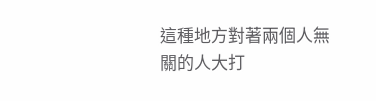這種地方對著兩個人無關的人大打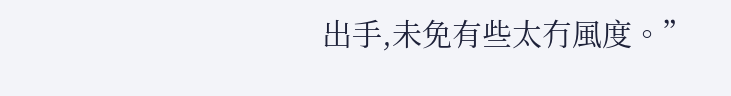出手,未免有些太冇風度。”